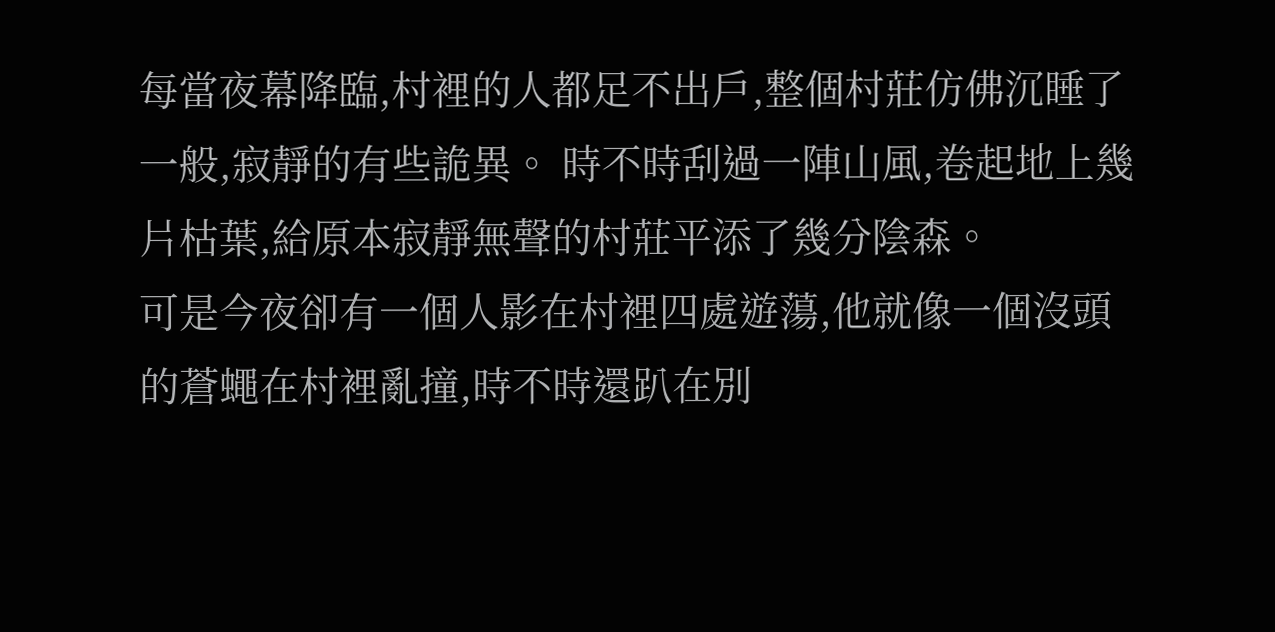每當夜幕降臨,村裡的人都足不出戶,整個村莊仿佛沉睡了一般,寂靜的有些詭異。 時不時刮過一陣山風,卷起地上幾片枯葉,給原本寂靜無聲的村莊平添了幾分陰森。
可是今夜卻有一個人影在村裡四處遊蕩,他就像一個沒頭的蒼蠅在村裡亂撞,時不時還趴在別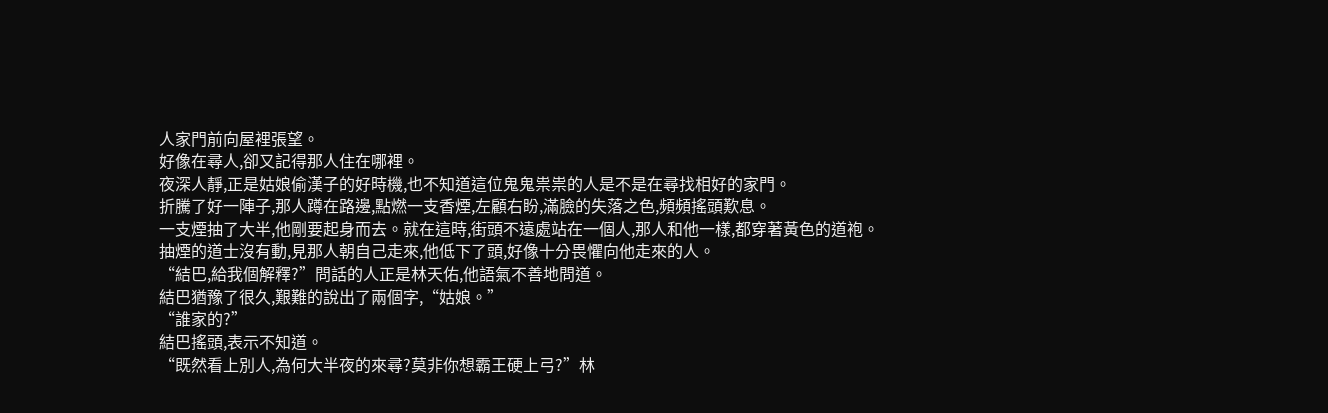人家門前向屋裡張望。
好像在尋人,卻又記得那人住在哪裡。
夜深人靜,正是姑娘偷漢子的好時機,也不知道這位鬼鬼祟祟的人是不是在尋找相好的家門。
折騰了好一陣子,那人蹲在路邊,點燃一支香煙,左顧右盼,滿臉的失落之色,頻頻搖頭歎息。
一支煙抽了大半,他剛要起身而去。就在這時,街頭不遠處站在一個人,那人和他一樣,都穿著黃色的道袍。
抽煙的道士沒有動,見那人朝自己走來,他低下了頭,好像十分畏懼向他走來的人。
“結巴,給我個解釋?”問話的人正是林天佑,他語氣不善地問道。
結巴猶豫了很久,艱難的說出了兩個字,“姑娘。”
“誰家的?”
結巴搖頭,表示不知道。
“既然看上別人,為何大半夜的來尋?莫非你想霸王硬上弓?”林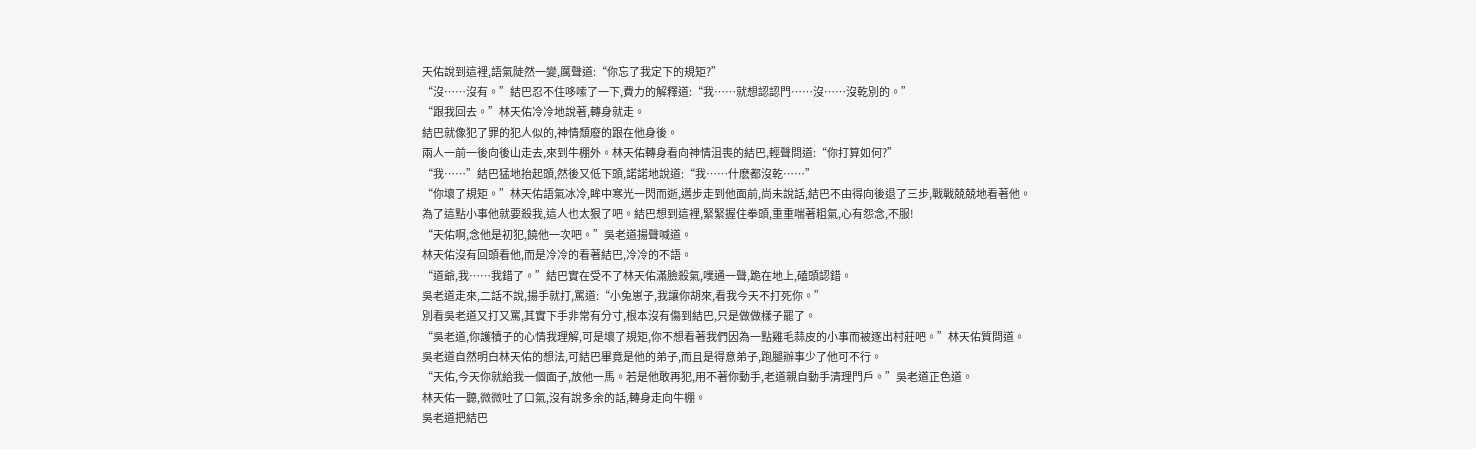天佑說到這裡,語氣陡然一變,厲聲道:“你忘了我定下的規矩?”
“沒……沒有。”結巴忍不住哆嗦了一下,費力的解釋道:“我……就想認認門……沒……沒乾別的。”
“跟我回去。”林天佑冷冷地說著,轉身就走。
結巴就像犯了罪的犯人似的,神情頹廢的跟在他身後。
兩人一前一後向後山走去,來到牛棚外。林天佑轉身看向神情沮喪的結巴,輕聲問道:“你打算如何?”
“我……”結巴猛地抬起頭,然後又低下頭,諾諾地說道:“我……什麽都沒乾……”
“你壞了規矩。”林天佑語氣冰冷,眸中寒光一閃而逝,邁步走到他面前,尚未說話,結巴不由得向後退了三步,戰戰兢兢地看著他。
為了這點小事他就要殺我,這人也太狠了吧。結巴想到這裡,緊緊握住拳頭,重重喘著粗氣,心有怨念,不服!
“天佑啊,念他是初犯,饒他一次吧。”吳老道揚聲喊道。
林天佑沒有回頭看他,而是冷冷的看著結巴,冷冷的不語。
“道爺,我……我錯了。”結巴實在受不了林天佑滿臉殺氣,噗通一聲,跪在地上,磕頭認錯。
吳老道走來,二話不說,揚手就打,罵道:“小兔崽子,我讓你胡來,看我今天不打死你。”
別看吳老道又打又罵,其實下手非常有分寸,根本沒有傷到結巴,只是做做樣子罷了。
“吳老道,你護犢子的心情我理解,可是壞了規矩,你不想看著我們因為一點雞毛蒜皮的小事而被逐出村莊吧。”林天佑質問道。
吳老道自然明白林天佑的想法,可結巴畢竟是他的弟子,而且是得意弟子,跑腿辦事少了他可不行。
“天佑,今天你就給我一個面子,放他一馬。若是他敢再犯,用不著你動手,老道親自動手清理門戶。”吳老道正色道。
林天佑一聽,微微吐了口氣,沒有說多余的話,轉身走向牛棚。
吳老道把結巴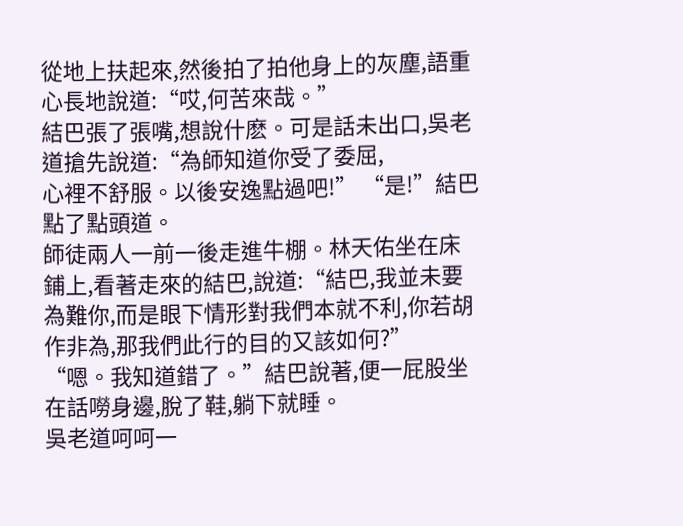從地上扶起來,然後拍了拍他身上的灰塵,語重心長地說道:“哎,何苦來哉。”
結巴張了張嘴,想說什麽。可是話未出口,吳老道搶先說道:“為師知道你受了委屈,
心裡不舒服。以後安逸點過吧!” “是!”結巴點了點頭道。
師徒兩人一前一後走進牛棚。林天佑坐在床鋪上,看著走來的結巴,說道:“結巴,我並未要為難你,而是眼下情形對我們本就不利,你若胡作非為,那我們此行的目的又該如何?”
“嗯。我知道錯了。”結巴說著,便一屁股坐在話嘮身邊,脫了鞋,躺下就睡。
吳老道呵呵一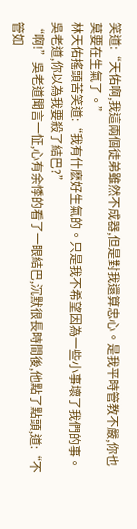笑道:“天佑啊,我這兩個徒弟雖然不成器,但是對我還算忠心。是我平時管教不嚴,你也莫要在生氣了。”
林天佑搖頭苦笑道:“我有什麽好生氣的。只是我不希望因為一些小事壞了我們的事。吳老道,你以為我要殺了結巴?”
“啊!”吳老道聞言一怔,心有余悸的看了一眼結巴,沉默很長時間後,他點了點頭,道:“不管如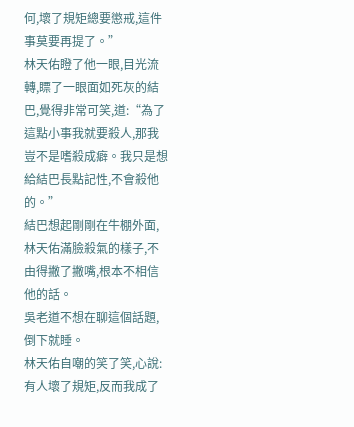何,壞了規矩總要懲戒,這件事莫要再提了。”
林天佑瞪了他一眼,目光流轉,瞟了一眼面如死灰的結巴,覺得非常可笑,道:“為了這點小事我就要殺人,那我豈不是嗜殺成癖。我只是想給結巴長點記性,不會殺他的。”
結巴想起剛剛在牛棚外面,林天佑滿臉殺氣的樣子,不由得撇了撇嘴,根本不相信他的話。
吳老道不想在聊這個話題,倒下就睡。
林天佑自嘲的笑了笑,心說:有人壞了規矩,反而我成了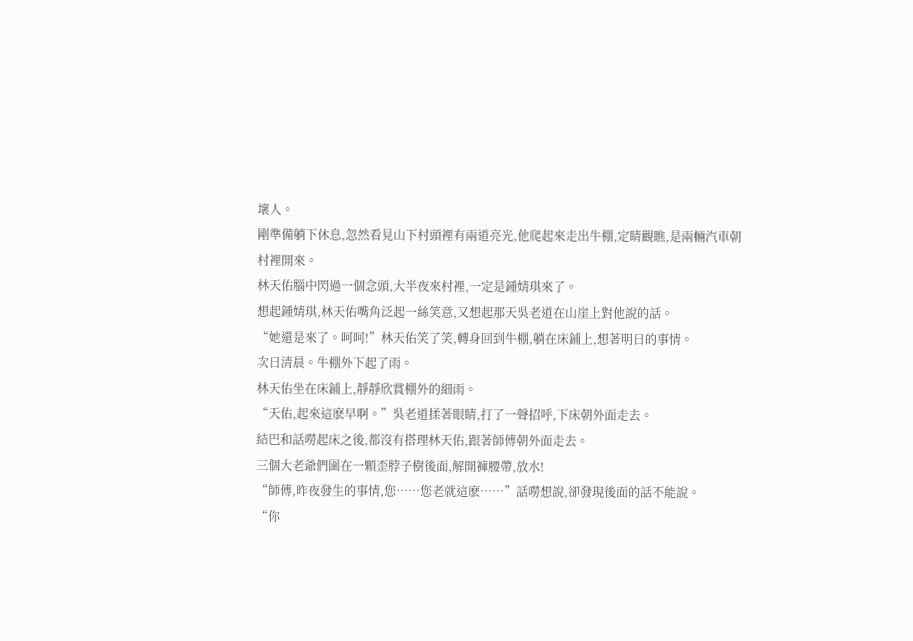壞人。
剛準備躺下休息,忽然看見山下村頭裡有兩道亮光,他爬起來走出牛棚,定睛觀瞧,是兩輛汽車朝村裡開來。
林天佑腦中閃過一個念頭,大半夜來村裡,一定是鍾婧琪來了。
想起鍾婧琪,林天佑嘴角泛起一絲笑意,又想起那天吳老道在山崖上對他說的話。
“她還是來了。呵呵!”林天佑笑了笑,轉身回到牛棚,躺在床鋪上,想著明日的事情。
次日清晨。牛棚外下起了雨。
林天佑坐在床鋪上,靜靜欣賞棚外的細雨。
“天佑,起來這麽早啊。”吳老道揉著眼睛,打了一聲招呼,下床朝外面走去。
結巴和話嘮起床之後,都沒有搭理林天佑,跟著師傅朝外面走去。
三個大老爺們圍在一顆歪脖子樹後面,解開褲腰帶,放水!
“師傅,昨夜發生的事情,您……您老就這麽……”話嘮想說,卻發現後面的話不能說。
“你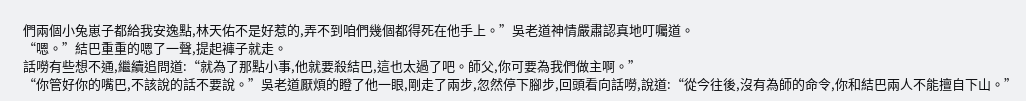們兩個小兔崽子都給我安逸點,林天佑不是好惹的,弄不到咱們幾個都得死在他手上。”吳老道神情嚴肅認真地叮囑道。
“嗯。”結巴重重的嗯了一聲,提起褲子就走。
話嘮有些想不通,繼續追問道:“就為了那點小事,他就要殺結巴,這也太過了吧。師父,你可要為我們做主啊。”
“你管好你的嘴巴,不該說的話不要說。”吳老道厭煩的瞪了他一眼,剛走了兩步,忽然停下腳步,回頭看向話嘮,說道:“從今往後,沒有為師的命令,你和結巴兩人不能擅自下山。”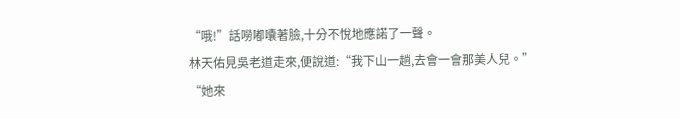“哦!”話嘮嘟囔著臉,十分不悅地應諾了一聲。
林天佑見吳老道走來,便說道:“我下山一趟,去會一會那美人兒。”
“她來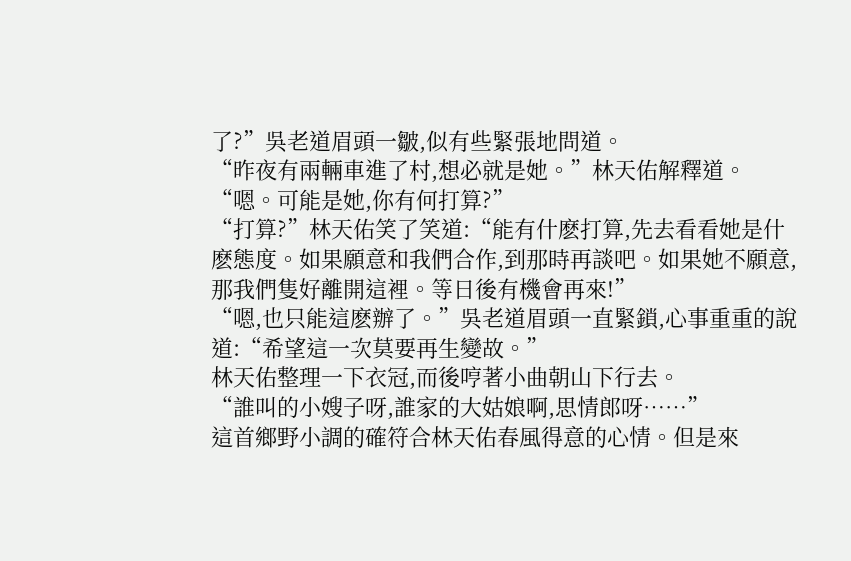了?”吳老道眉頭一皺,似有些緊張地問道。
“昨夜有兩輛車進了村,想必就是她。”林天佑解釋道。
“嗯。可能是她,你有何打算?”
“打算?”林天佑笑了笑道:“能有什麽打算,先去看看她是什麽態度。如果願意和我們合作,到那時再談吧。如果她不願意,那我們隻好離開這裡。等日後有機會再來!”
“嗯,也只能這麽辦了。”吳老道眉頭一直緊鎖,心事重重的說道:“希望這一次莫要再生變故。”
林天佑整理一下衣冠,而後哼著小曲朝山下行去。
“誰叫的小嫂子呀,誰家的大姑娘啊,思情郎呀……”
這首鄉野小調的確符合林天佑春風得意的心情。但是來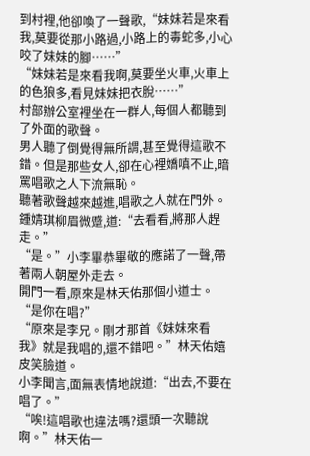到村裡,他卻喚了一聲歌,“妹妹若是來看我,莫要從那小路過,小路上的毒蛇多,小心咬了妹妹的腳……”
“妹妹若是來看我啊,莫要坐火車,火車上的色狼多,看見妹妹把衣脫……”
村部辦公室裡坐在一群人,每個人都聽到了外面的歌聲。
男人聽了倒覺得無所謂,甚至覺得這歌不錯。但是那些女人,卻在心裡嬌嗔不止,暗罵唱歌之人下流無恥。
聽著歌聲越來越進,唱歌之人就在門外。
鍾婧琪柳眉微蹙,道:“去看看,將那人趕走。”
“是。”小李畢恭畢敬的應諾了一聲,帶著兩人朝屋外走去。
開門一看,原來是林天佑那個小道士。
“是你在唱?”
“原來是李兄。剛才那首《妹妹來看我》就是我唱的,還不錯吧。”林天佑嬉皮笑臉道。
小李聞言,面無表情地說道:“出去,不要在唱了。”
“唉!這唱歌也違法嗎?還頭一次聽說啊。”林天佑一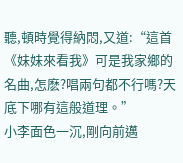聽,頓時覺得納悶,又道:“這首《妹妹來看我》可是我家鄉的名曲,怎麽?唱兩句都不行嗎?天底下哪有這般道理。”
小李面色一沉,剛向前邁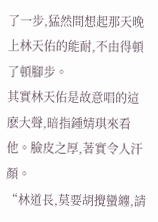了一步,猛然間想起那天晚上林天佑的能耐,不由得頓了頓腳步。
其實林天佑是故意唱的這麽大聲,暗指鍾婧琪來看他。臉皮之厚,著實令人汗顏。
“林道長,莫要胡攪蠻纏,請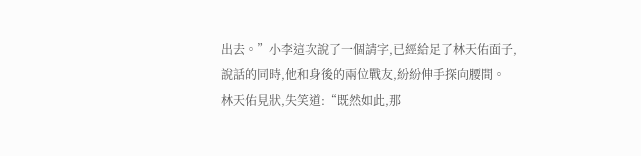出去。”小李這次說了一個請字,已經給足了林天佑面子,說話的同時,他和身後的兩位戰友,紛紛伸手探向腰間。
林天佑見狀,失笑道:“既然如此,那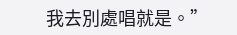我去別處唱就是。”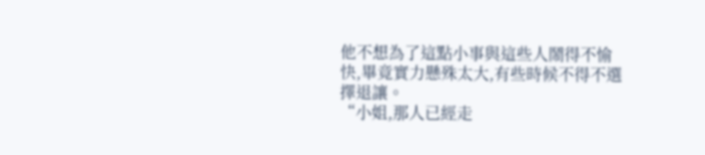他不想為了這點小事與這些人鬧得不愉快,畢竟實力懸殊太大,有些時候不得不選擇退讓。
“小姐,那人已經走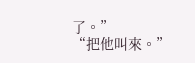了。”
“把他叫來。”